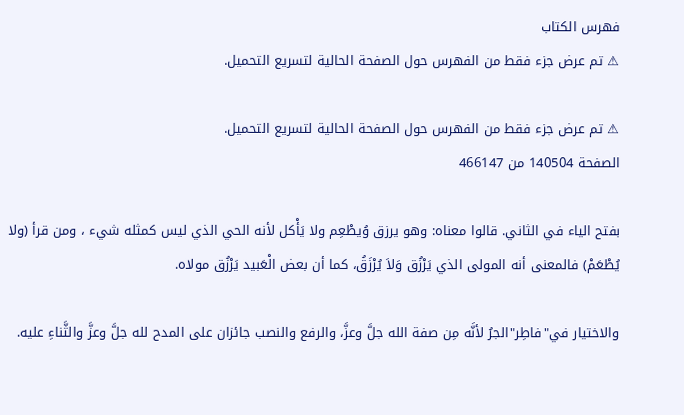فهرس الكتاب
⚠ تم عرض جزء فقط من الفهرس حول الصفحة الحالية لتسريع التحميل.

⚠ تم عرض جزء فقط من الفهرس حول الصفحة الحالية لتسريع التحميل.
الصفحة 140504 من 466147

بفتح الياء في الثاني. قالوا معناه: وهو يرزق وُيطْعِم ولا يَأْكل لأنه الحي الذي ليس كمثله شيء ، ومن قرأ (ولا يُطْعَمْ) فالمعنى أنه المولى الذي يَرْزُق وَلاَ يُرْزَقُ، كما أن بعض الْعَبيد يَرْزُق مولاه.

والاختيار في"فاطِر"الجرُ لأنَّه مِن صفة الله جلَّ وعزَّ، والرفع والنصب جائزان على المدح لله جلَّ وعزَّ والثَّناءِ عليه.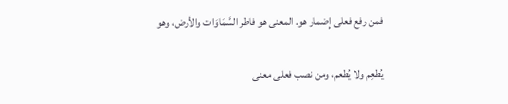فمن رفع فعلى إِضمار هو. المعنى هو فاطر السَّمَاوَات والأرض، وهو

يُطعِم ولا يُطعم، ومن نصب فعلى معنى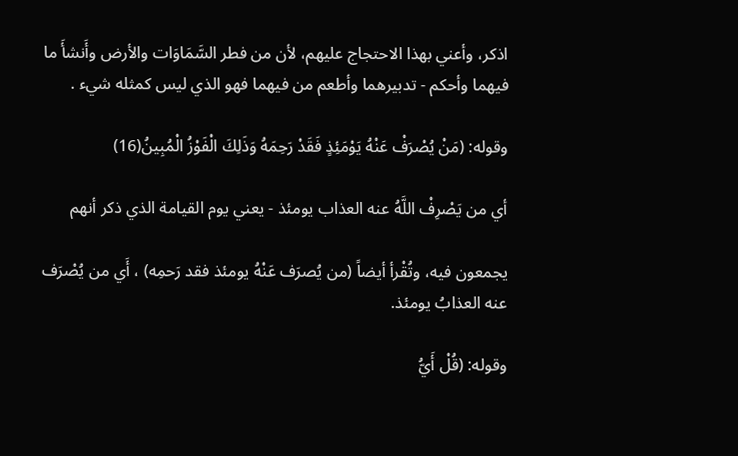اذكر، وأعني بهذا الاحتجاج عليهم، لأن من فطر السَّمَاوَات والأرض وأَنشأَ ما فيهما وأحكم - تدبيرهما وأطعم من فيهما فهو الذي ليس كمثله شيء .

وقوله: (مَنْ يُصْرَفْ عَنْهُ يَوْمَئِذٍ فَقَدْ رَحِمَهُ وَذَلِكَ الْفَوْزُ الْمُبِينُ(16)

أي من يَصْرِفْ اللَّهُ عنه العذاب يومئذ - يعني يوم القيامة الذي ذكر أنهم

يجمعون فيه، وتُقْرأ أيضاً (من يُصرَف عَنْهُ يومئذ فقد رَحمِه) ، أَي من يُصْرَف عنه العذابُ يومئذ.

وقوله: (قُلْ أَيُّ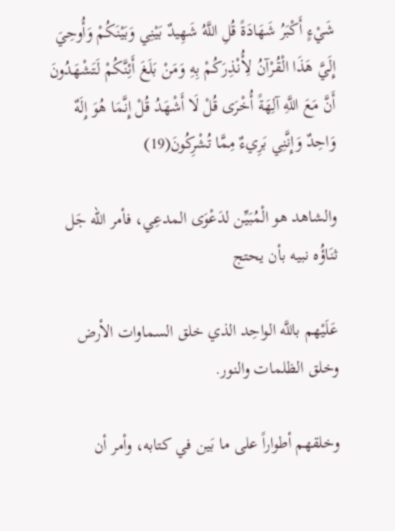شَيْءٍ أَكْبَرُ شَهَادَةً قُلِ اللَّهُ شَهِيدٌ بَيْنِي وَبَيْنَكُمْ وَأُوحِيَ إِلَيَّ هَذَا الْقُرْآنُ لِأُنْذِرَكُمْ بِهِ وَمَنْ بَلَغَ أَئِنَّكُمْ لَتَشْهَدُونَ أَنَّ مَعَ اللَّهِ آلِهَةً أُخْرَى قُلْ لَا أَشْهَدُ قُلْ إِنَّمَا هُوَ إِلَهٌ وَاحِدٌ وَإِنَّنِي بَرِيءٌ مِمَّا تُشْرِكُونَ(19)

والشاهد هو الْمُبَيِّن لدَعْوَى المدعِي، فأمر الله جَل ثنَاؤُه نبيه بأن يحتج

عَلَيْهم باللَّه الواحِد الذي خلق السماوات الأرض وخلق الظلمات والنور.

وخلقهم أطواراً على ما بَين في كتابه، وأمر أن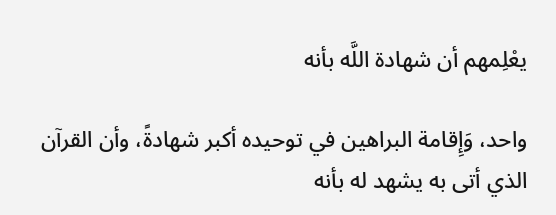يعْلِمهم أن شهادة اللَّه بأنه

واحد، وَإِقامة البراهين في توحيده أكبر شهادةً، وأن القرآن الذي أتى به يشهد له بأنه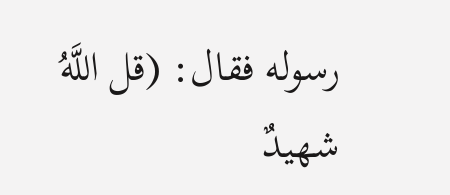رسوله فقال: (قل اللَّهُ شهيدٌ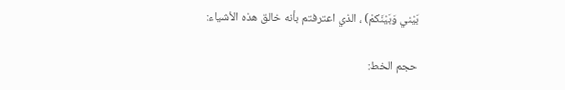بَيْني وَبَيْنَكمْ) ، الذي اعترفتم بأنه خالق هذه الأشياء:

حجم الخط: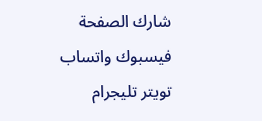شارك الصفحة
فيسبوك واتساب تويتر تليجرام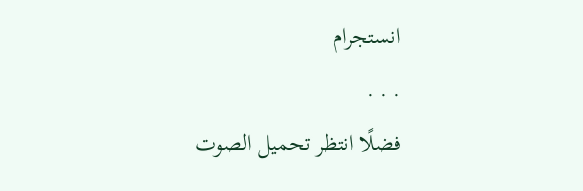انستجرام
. . .
فضلًا انتظر تحميل الصوت